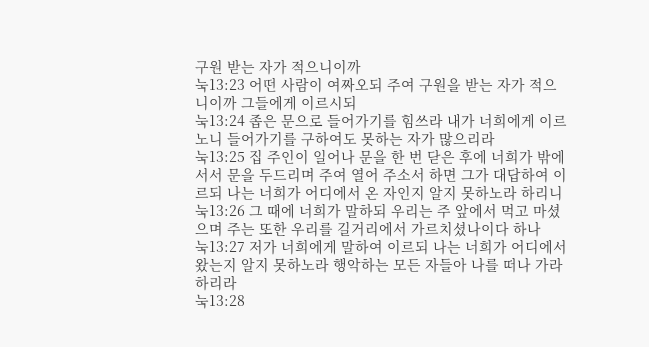구원 받는 자가 적으니이까
눅13:23 어떤 사람이 여짜오되 주여 구원을 받는 자가 적으니이까 그들에게 이르시되
눅13:24 좁은 문으로 들어가기를 힘쓰라 내가 너희에게 이르노니 들어가기를 구하여도 못하는 자가 많으리라
눅13:25 집 주인이 일어나 문을 한 번 닫은 후에 너희가 밖에 서서 문을 두드리며 주여 열어 주소서 하면 그가 대답하여 이르되 나는 너희가 어디에서 온 자인지 알지 못하노라 하리니
눅13:26 그 때에 너희가 말하되 우리는 주 앞에서 먹고 마셨으며 주는 또한 우리를 길거리에서 가르치셨나이다 하나
눅13:27 저가 너희에게 말하여 이르되 나는 너희가 어디에서 왔는지 알지 못하노라 행악하는 모든 자들아 나를 떠나 가라 하리라
눅13:28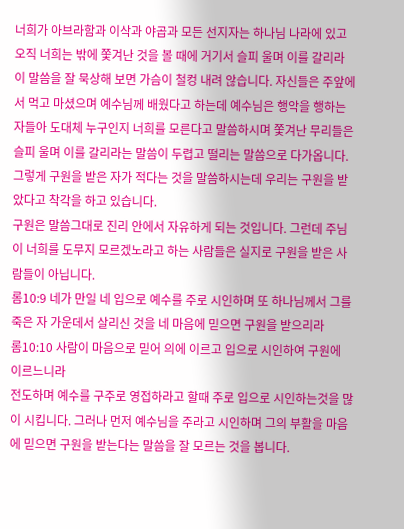너희가 아브라함과 이삭과 야곱과 모든 선지자는 하나님 나라에 있고 오직 너희는 밖에 쫓겨난 것을 볼 때에 거기서 슬피 울며 이를 갈리라
이 말씀을 잘 묵상해 보면 가슴이 철컹 내려 않습니다. 자신들은 주앞에서 먹고 마셨으며 예수님께 배웠다고 하는데 예수님은 행악을 행하는 자들아 도대체 누구인지 너희를 모른다고 말씀하시며 쫓겨난 무리들은 슬피 울며 이를 갈리라는 말씀이 두렵고 떨리는 말씀으로 다가옵니다. 그렇게 구원을 받은 자가 적다는 것을 말씀하시는데 우리는 구원을 받았다고 착각을 하고 있습니다.
구원은 말씀그대로 진리 안에서 자유하게 되는 것입니다. 그런데 주님이 너희를 도무지 모르겠노라고 하는 사람들은 실지로 구원을 받은 사람들이 아닙니다.
롬10:9 네가 만일 네 입으로 예수를 주로 시인하며 또 하나님께서 그를 죽은 자 가운데서 살리신 것을 네 마음에 믿으면 구원을 받으리라
롬10:10 사람이 마음으로 믿어 의에 이르고 입으로 시인하여 구원에 이르느니라
전도하며 예수를 구주로 영접하라고 할때 주로 입으로 시인하는것을 많이 시킵니다. 그러나 먼저 예수님을 주라고 시인하며 그의 부활을 마음에 믿으면 구원을 받는다는 말씀을 잘 모르는 것을 봅니다.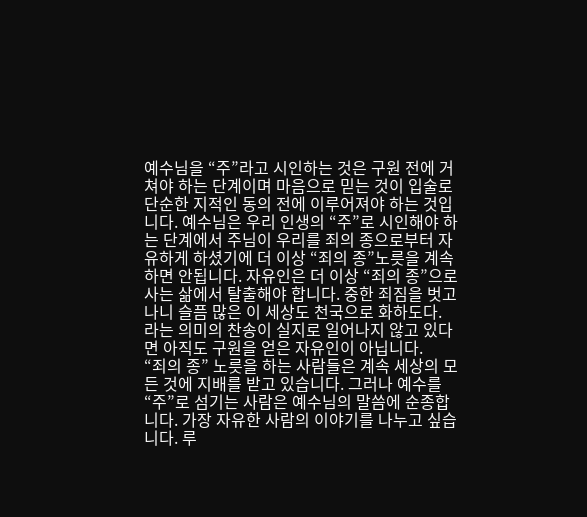예수님을 “주”라고 시인하는 것은 구원 전에 거쳐야 하는 단계이며 마음으로 믿는 것이 입술로 단순한 지적인 동의 전에 이루어져야 하는 것입니다. 예수님은 우리 인생의 “주”로 시인해야 하는 단계에서 주님이 우리를 죄의 종으로부터 자유하게 하셨기에 더 이상 “죄의 종”노릇을 계속 하면 안됩니다. 자유인은 더 이상 “죄의 종”으로 사는 삶에서 탈출해야 합니다. 중한 죄짐을 벗고나니 슬픔 많은 이 세상도 천국으로 화하도다. 라는 의미의 찬송이 실지로 일어나지 않고 있다면 아직도 구원을 얻은 자유인이 아닙니다.
“죄의 종” 노릇을 하는 사람들은 계속 세상의 모든 것에 지배를 받고 있습니다. 그러나 예수를 “주”로 섬기는 사람은 예수님의 말씀에 순종합니다. 가장 자유한 사람의 이야기를 나누고 싶습니다. 루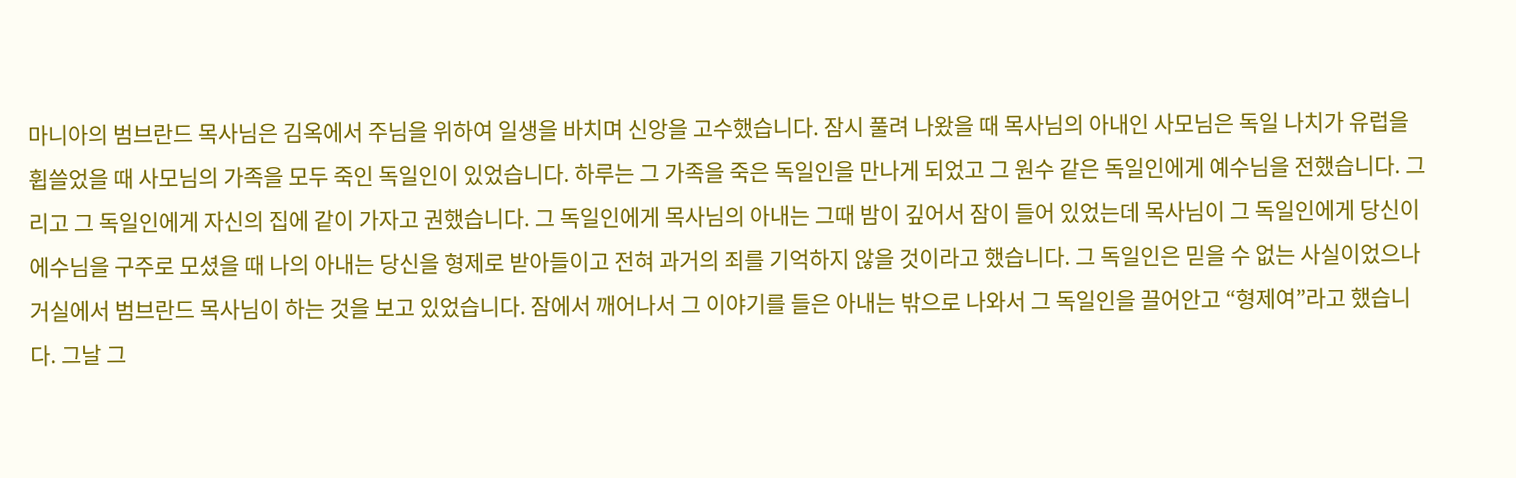마니아의 범브란드 목사님은 김옥에서 주님을 위하여 일생을 바치며 신앙을 고수했습니다. 잠시 풀려 나왔을 때 목사님의 아내인 사모님은 독일 나치가 유럽을 휩쓸었을 때 사모님의 가족을 모두 죽인 독일인이 있었습니다. 하루는 그 가족을 죽은 독일인을 만나게 되었고 그 원수 같은 독일인에게 예수님을 전했습니다. 그리고 그 독일인에게 자신의 집에 같이 가자고 권했습니다. 그 독일인에게 목사님의 아내는 그때 밤이 깊어서 잠이 들어 있었는데 목사님이 그 독일인에게 당신이 에수님을 구주로 모셨을 때 나의 아내는 당신을 형제로 받아들이고 전혀 과거의 죄를 기억하지 않을 것이라고 했습니다. 그 독일인은 믿을 수 없는 사실이었으나 거실에서 범브란드 목사님이 하는 것을 보고 있었습니다. 잠에서 깨어나서 그 이야기를 들은 아내는 밖으로 나와서 그 독일인을 끌어안고 “형제여”라고 했습니다. 그날 그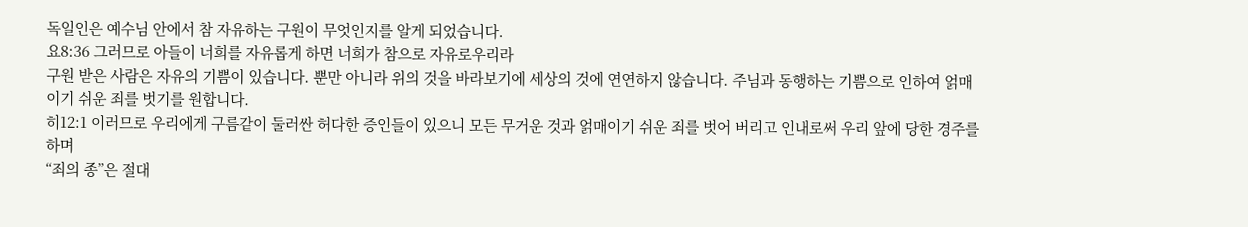독일인은 예수님 안에서 참 자유하는 구원이 무엇인지를 알게 되었습니다.
요8:36 그러므로 아들이 너희를 자유롭게 하면 너희가 참으로 자유로우리라
구원 받은 사람은 자유의 기쁨이 있습니다. 뿐만 아니라 위의 것을 바라보기에 세상의 것에 연연하지 않습니다. 주님과 동행하는 기쁨으로 인하여 얽매이기 쉬운 죄를 벗기를 원합니다.
히12:1 이러므로 우리에게 구름같이 둘러싼 허다한 증인들이 있으니 모든 무거운 것과 얽매이기 쉬운 죄를 벗어 버리고 인내로써 우리 앞에 당한 경주를 하며
“죄의 종”은 절대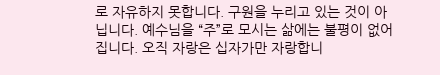로 자유하지 못합니다. 구원을 누리고 있는 것이 아닙니다. 예수님을 “주”로 모시는 삶에는 불평이 없어집니다. 오직 자랑은 십자가만 자랑합니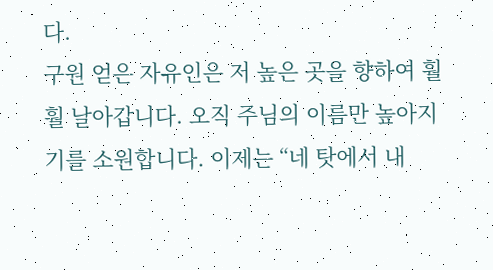다.
구원 얻은 자유인은 저 높은 곳을 향하여 훨훨 날아갑니다. 오직 주님의 이름만 높아지기를 소원합니다. 이제는 “네 탓에서 내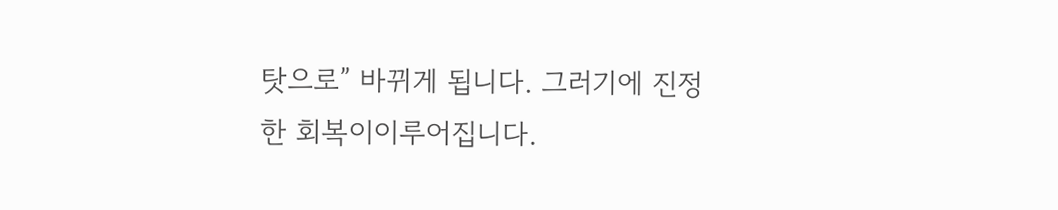탓으로” 바뀌게 됩니다. 그러기에 진정한 회복이이루어집니다.